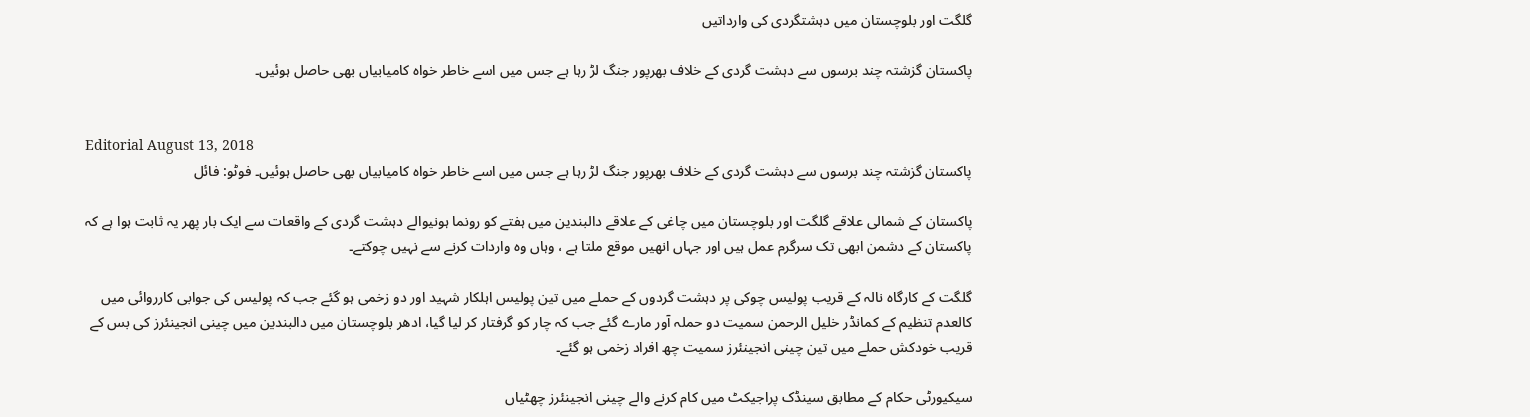گلگت اور بلوچستان میں دہشتگردی کی وارداتیں

پاکستان گزشتہ چند برسوں سے دہشت گردی کے خلاف بھرپور جنگ لڑ رہا ہے جس میں اسے خاطر خواہ کامیابیاں بھی حاصل ہوئیں۔


Editorial August 13, 2018
پاکستان گزشتہ چند برسوں سے دہشت گردی کے خلاف بھرپور جنگ لڑ رہا ہے جس میں اسے خاطر خواہ کامیابیاں بھی حاصل ہوئیں۔ فوٹو: فائل

پاکستان کے شمالی علاقے گلگت اور بلوچستان میں چاغی کے علاقے دالبندین میں ہفتے کو رونما ہونیوالے دہشت گردی کے واقعات سے ایک بار پھر یہ ثابت ہوا ہے کہ پاکستان کے دشمن ابھی تک سرگرم عمل ہیں اور جہاں انھیں موقع ملتا ہے ، وہاں وہ واردات کرنے سے نہیں چوکتے۔

گلگت کے کارگاہ نالہ کے قریب پولیس چوکی پر دہشت گردوں کے حملے میں تین پولیس اہلکار شہید اور دو زخمی ہو گئے جب کہ پولیس کی جوابی کارروائی میں کالعدم تنظیم کے کمانڈر خلیل الرحمن سمیت دو حملہ آور مارے گئے جب کہ چار کو گرفتار کر لیا گیا، ادھر بلوچستان میں دالبندین میں چینی انجینئرز کی بس کے قریب خودکش حملے میں تین چینی انجینئرز سمیت چھ افراد زخمی ہو گئے۔

سیکیورٹی حکام کے مطابق سینڈک پراجیکٹ میں کام کرنے والے چینی انجینئرز چھٹیاں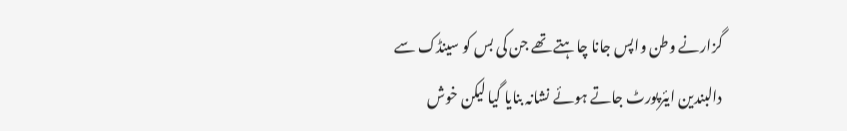گزارنے وطن واپس جانا چاہتے تھے جن کی بس کو سینڈک سے دالبندین ایئرپورٹ جاتے ہوئے نشانہ بنایا گیا لیکن خوش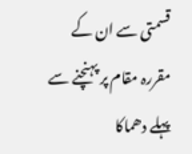قسمتی سے ان کے مقررہ مقام پر پہنچنے سے پہلے دھماکا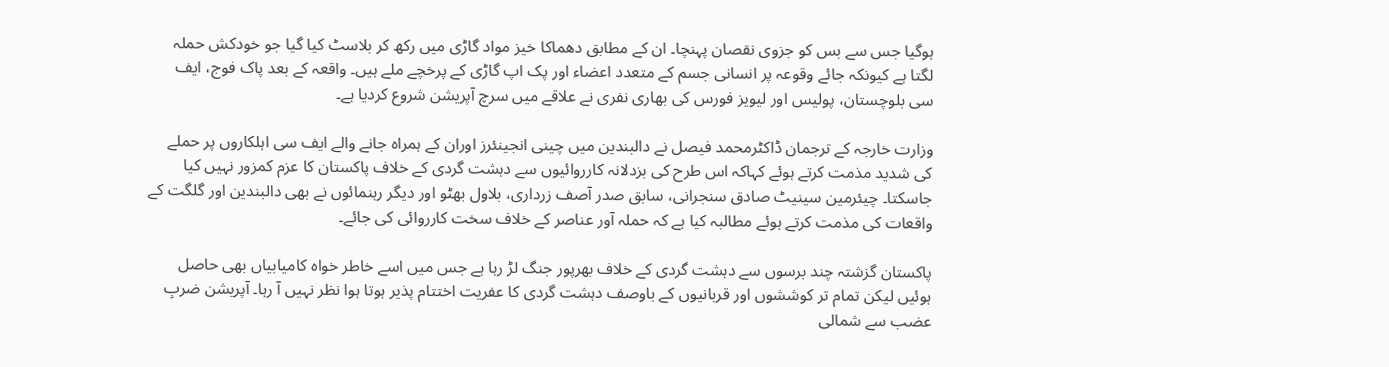ہوگیا جس سے بس کو جزوی نقصان پہنچا۔ ان کے مطابق دھماکا خیز مواد گاڑی میں رکھ کر بلاسٹ کیا گیا جو خودکش حملہ لگتا ہے کیونکہ جائے وقوعہ پر انسانی جسم کے متعدد اعضاء اور پک اپ گاڑی کے پرخچے ملے ہیں۔ واقعہ کے بعد پاک فوج، ایف سی بلوچستان، پولیس اور لیویز فورس کی بھاری نفری نے علاقے میں سرچ آپریشن شروع کردیا ہے۔

وزارت خارجہ کے ترجمان ڈاکٹرمحمد فیصل نے دالبندین میں چینی انجینئرز اوران کے ہمراہ جانے والے ایف سی اہلکاروں پر حملے کی شدید مذمت کرتے ہوئے کہاکہ اس طرح کی بزدلانہ کارروائیوں سے دہشت گردی کے خلاف پاکستان کا عزم کمزور نہیں کیا جاسکتا۔ چیئرمین سینیٹ صادق سنجرانی، سابق صدر آصف زرداری، بلاول بھٹو اور دیگر رہنمائوں نے بھی دالبندین اور گلگت کے واقعات کی مذمت کرتے ہوئے مطالبہ کیا ہے کہ حملہ آور عناصر کے خلاف سخت کارروائی کی جائے۔

پاکستان گزشتہ چند برسوں سے دہشت گردی کے خلاف بھرپور جنگ لڑ رہا ہے جس میں اسے خاطر خواہ کامیابیاں بھی حاصل ہوئیں لیکن تمام تر کوششوں اور قربانیوں کے باوصف دہشت گردی کا عفریت اختتام پذیر ہوتا ہوا نظر نہیں آ رہا۔ آپریشن ضربِ عضب سے شمالی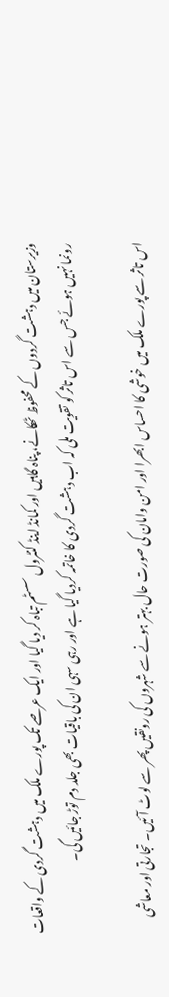وزیرستان میں دہشت گردوں کے محفوظ ٹھکانے، پناہ گاہیں اور کمانڈ اینڈ کنٹرول سسٹم تباہ کر دیا گیا اور ایک عرصے تک پورے ملک میں دہشت گردی کے واقعات رونما نہیں ہوئے جس سے اس تاثر کو تقویت ملی کہ اب دہشت گردی کا خاتمہ کردیا گیا ہے اور رہی سہی ان کی باقیات بھی جلد دم توڑ جائیں گی۔

اس تاثر سے پورے ملک میں خوشی کا احساس ابھرا اور امن وامان کی صورت حال بہتر ہونے سے شہروں کی رونقیں پھر سے لوٹ آئیں۔ تجارتی اور معاشی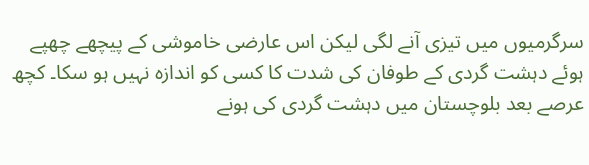سرگرمیوں میں تیزی آنے لگی لیکن اس عارضی خاموشی کے پیچھے چھپے ہوئے دہشت گردی کے طوفان کی شدت کا کسی کو اندازہ نہیں ہو سکا۔ کچھ عرصے بعد بلوچستان میں دہشت گردی کی ہونے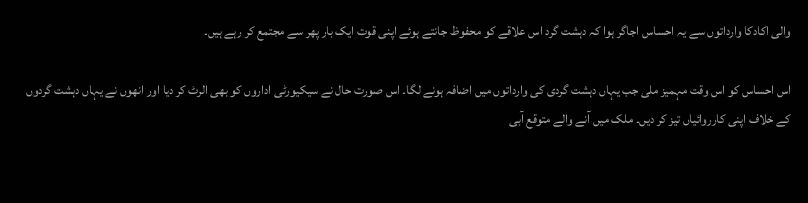والی اکادکا وارداتوں سے یہ احساس اجاگر ہوا کہ دہشت گرد اس علاقے کو محفوظ جانتے ہوئے اپنی قوت ایک بار پھر سے مجتمع کر رہے ہیں۔

اس احساس کو اس وقت مہمیز ملی جب یہاں دہشت گردی کی وارداتوں میں اضافہ ہونے لگا۔ اس صورت حال نے سیکیورٹی اداروں کو بھی الرٹ کر دیا اور انھوں نے یہاں دہشت گردوں کے خلاف اپنی کارروائیاں تیز کر دیں۔ ملک میں آنے والے متوقع آبی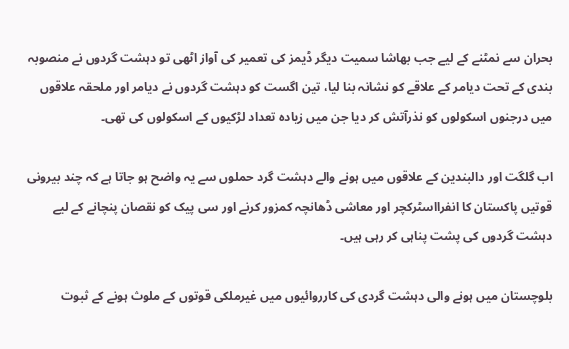بحران سے نمٹنے کے لیے جب بھاشا سمیت دیگر ڈیمز کی تعمیر کی آواز اٹھی تو دہشت گردوں نے منصوبہ بندی کے تحت دیامر کے علاقے کو نشانہ بنا لیا، تین اگست کو دہشت گردوں نے دیامر اور ملحقہ علاقوں میں درجنوں اسکولوں کو نذرآتش کر دیا جن میں زیادہ تعداد لڑکیوں کے اسکولوں کی تھی۔

اب گلگت اور دالبندین کے علاقوں میں ہونے والے دہشت گرد حملوں سے یہ واضح ہو جاتا ہے کہ چند بیرونی قوتیں پاکستان کا انفرااسٹرکچر اور معاشی ڈھانچہ کمزور کرنے اور سی پیک کو نقصان پنچانے کے لیے دہشت گردوں کی پشت پناہی کر رہی ہیں۔

بلوچستان میں ہونے والی دہشت گردی کی کارروائیوں میں غیرملکی قوتوں کے ملوث ہونے کے ثبوت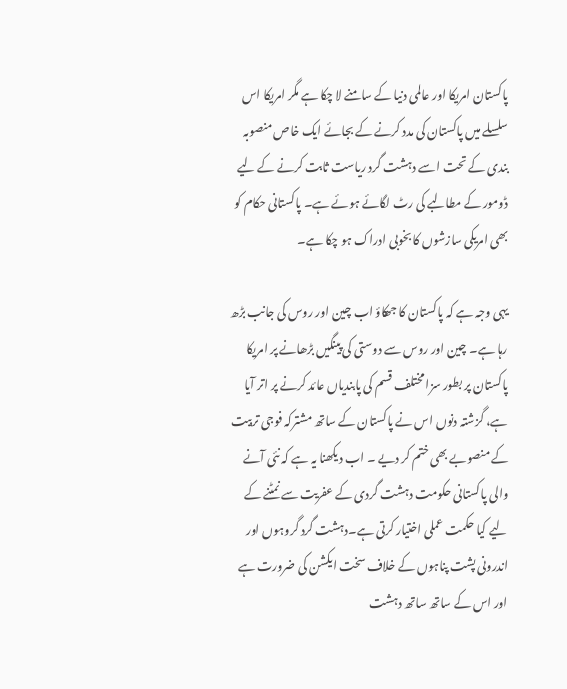پاکستان امریکا اور عالمی دنیا کے سامنے لا چکا ہے مگر امریکا اس سلسلے میں پاکستان کی مدد کرنے کے بجائے ایک خاص منصوبہ بندی کے تحت اسے دہشت گرد ریاست ثابت کرنے کے لیے ڈومور کے مطالبے کی رٹ لگائے ہوئے ہے۔ پاکستانی حکام کو بھی امریکی سازشوں کا بخوبی ادراک ہو چکا ہے۔

یہی وجہ ہے کہ پاکستان کا جھکاؤ اب چین اور روس کی جانب بڑھ رہا ہے۔ چین اور روس سے دوستی کی پینگیں بڑھانے پر امریکا پاکستان پر بطور سزا مختلف قسم کی پابندیاں عائد کرنے پر اتر آیا ہے، گزشتہ دنوں اس نے پاکستان کے ساتھ مشترکہ فوجی تربیت کے منصوبے بھی ختم کر دیے ۔ اب دیکھنا یہ ہے کہ نئی آنے والی پاکستانی حکومت دہشت گردی کے عفریت سے نمٹنے کے لیے کیا حکمت عملی اختیار کرتی ہے۔دہشت گرد گروہوں اور اندرونی پشت پناہوں کے خلاف سخت ایکشن کی ضرورت ہے اور اس کے ساتھ ساتھ دہشت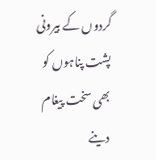گردوں کے بیرونی پشت پناہوں کو بھی سخت پیغام دینے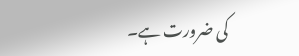کی ضرورت ہے۔